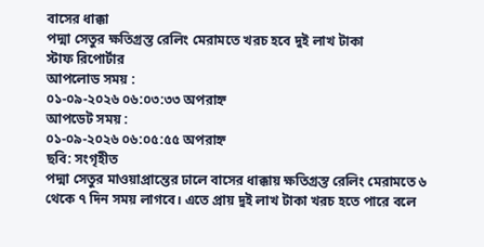বাসের ধাক্কা
পদ্মা সেতুর ক্ষতিগ্রস্ত রেলিং মেরামতে খরচ হবে দুই লাখ টাকা
স্টাফ রিপোর্টার
আপলোড সময় :
০১-০৯-২০২৬ ০৬:০৩:৩৩ অপরাহ্ন
আপডেট সময় :
০১-০৯-২০২৬ ০৬:০৫:৫৫ অপরাহ্ন
ছবি: সংগৃহীত
পদ্মা সেতুর মাওয়াপ্রান্তের ঢালে বাসের ধাক্কায় ক্ষতিগ্রস্ত রেলিং মেরামতে ৬ থেকে ৭ দিন সময় লাগবে। এতে প্রায় দুই লাখ টাকা খরচ হতে পারে বলে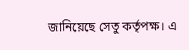জানিয়েছে সেতু কর্তৃপক্ষ। এ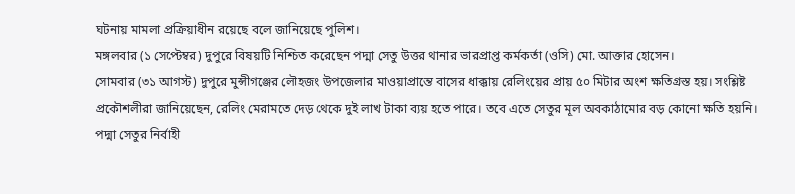ঘটনায় মামলা প্রক্রিয়াধীন রয়েছে বলে জানিয়েছে পুলিশ।
মঙ্গলবার (১ সেপ্টেম্বর) দুপুরে বিষয়টি নিশ্চিত করেছেন পদ্মা সেতু উত্তর থানার ভারপ্রাপ্ত কর্মকর্তা (ওসি) মো. আক্তার হোসেন।
সোমবার (৩১ আগস্ট) দুপুরে মুন্সীগঞ্জের লৌহজং উপজেলার মাওয়াপ্রান্তে বাসের ধাক্কায় রেলিংয়ের প্রায় ৫০ মিটার অংশ ক্ষতিগ্রস্ত হয়। সংশ্লিষ্ট প্রকৌশলীরা জানিয়েছেন, রেলিং মেরামতে দেড় থেকে দুই লাখ টাকা ব্যয় হতে পারে। তবে এতে সেতুর মূল অবকাঠামোর বড় কোনো ক্ষতি হয়নি।
পদ্মা সেতুর নির্বাহী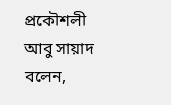প্রকৌশলী আবু সায়াদ বলেন,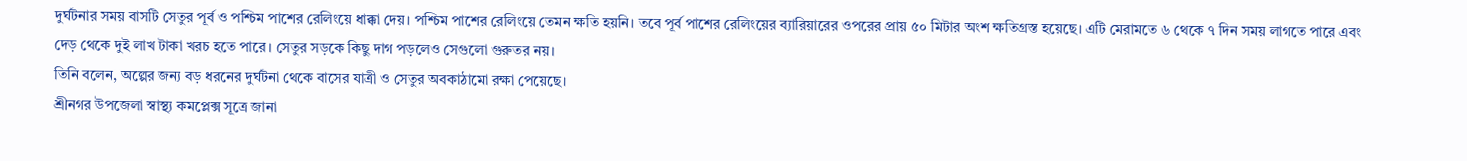দুর্ঘটনার সময় বাসটি সেতুর পূর্ব ও পশ্চিম পাশের রেলিংয়ে ধাক্কা দেয়। পশ্চিম পাশের রেলিংয়ে তেমন ক্ষতি হয়নি। তবে পূর্ব পাশের রেলিংয়ের ব্যারিয়ারের ওপরের প্রায় ৫০ মিটার অংশ ক্ষতিগ্রস্ত হয়েছে। এটি মেরামতে ৬ থেকে ৭ দিন সময় লাগতে পারে এবং দেড় থেকে দুই লাখ টাকা খরচ হতে পারে। সেতুর সড়কে কিছু দাগ পড়লেও সেগুলো গুরুতর নয়।
তিনি বলেন, অল্পের জন্য বড় ধরনের দুর্ঘটনা থেকে বাসের যাত্রী ও সেতুর অবকাঠামো রক্ষা পেয়েছে।
শ্রীনগর উপজেলা স্বাস্থ্য কমপ্লেক্স সূত্রে জানা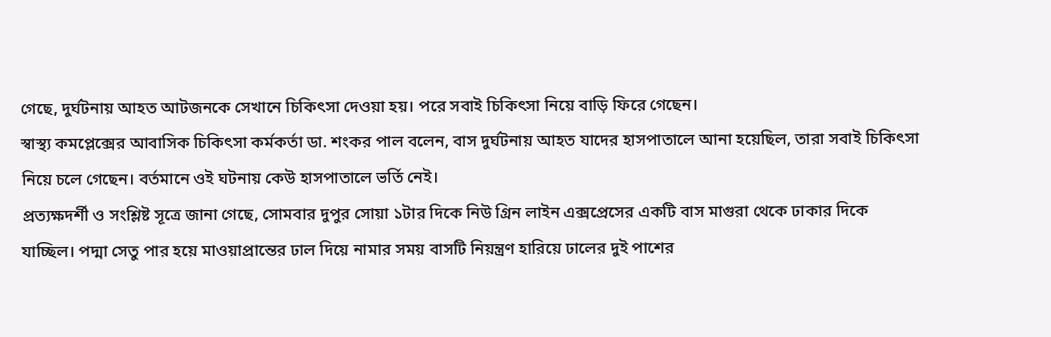গেছে, দুর্ঘটনায় আহত আটজনকে সেখানে চিকিৎসা দেওয়া হয়। পরে সবাই চিকিৎসা নিয়ে বাড়ি ফিরে গেছেন।
স্বাস্থ্য কমপ্লেক্সের আবাসিক চিকিৎসা কর্মকর্তা ডা. শংকর পাল বলেন, বাস দুর্ঘটনায় আহত যাদের হাসপাতালে আনা হয়েছিল, তারা সবাই চিকিৎসা নিয়ে চলে গেছেন। বর্তমানে ওই ঘটনায় কেউ হাসপাতালে ভর্তি নেই।
প্রত্যক্ষদর্শী ও সংশ্লিষ্ট সূত্রে জানা গেছে, সোমবার দুপুর সোয়া ১টার দিকে নিউ গ্রিন লাইন এক্সপ্রেসের একটি বাস মাগুরা থেকে ঢাকার দিকে যাচ্ছিল। পদ্মা সেতু পার হয়ে মাওয়াপ্রান্তের ঢাল দিয়ে নামার সময় বাসটি নিয়ন্ত্রণ হারিয়ে ঢালের দুই পাশের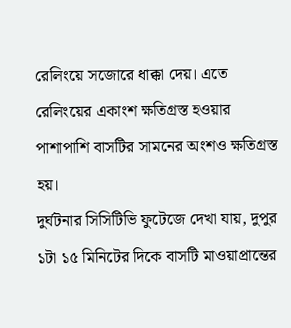রেলিংয়ে সজোরে ধাক্কা দেয়। এতে রেলিংয়ের একাংশ ক্ষতিগ্রস্ত হওয়ার পাশাপাশি বাসটির সামনের অংশও ক্ষতিগ্রস্ত হয়।
দুর্ঘটনার সিসিটিভি ফুটেজে দেখা যায়, দুপুর ১টা ১৫ মিনিটের দিকে বাসটি মাওয়াপ্রান্তের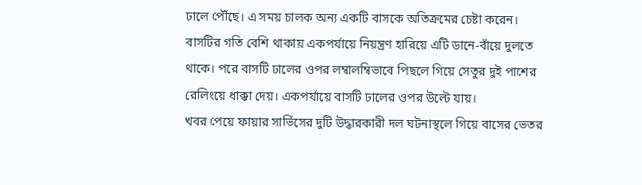ঢালে পৌঁছে। এ সময় চালক অন্য একটি বাসকে অতিক্রমের চেষ্টা করেন। বাসটির গতি বেশি থাকায় একপর্যায়ে নিয়ন্ত্রণ হারিয়ে এটি ডানে-বাঁয়ে দুলতে থাকে। পরে বাসটি ঢালের ওপর লম্বালম্বিভাবে পিছলে গিয়ে সেতুর দুই পাশের রেলিংয়ে ধাক্কা দেয়। একপর্যায়ে বাসটি ঢালের ওপর উল্টে যায়।
খবর পেয়ে ফায়ার সার্ভিসের দুটি উদ্ধারকারী দল ঘটনাস্থলে গিয়ে বাসের ভেতর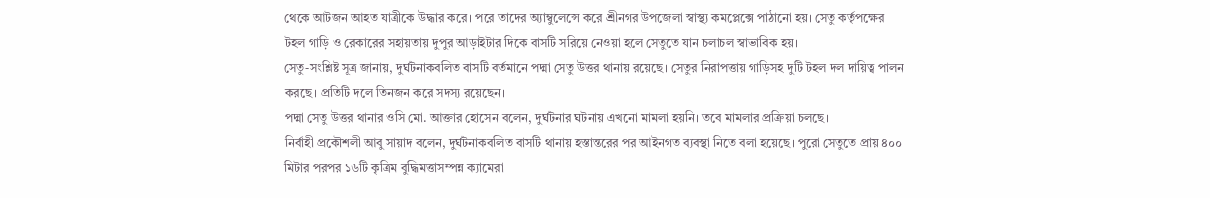থেকে আটজন আহত যাত্রীকে উদ্ধার করে। পরে তাদের অ্যাম্বুলেন্সে করে শ্রীনগর উপজেলা স্বাস্থ্য কমপ্লেক্সে পাঠানো হয়। সেতু কর্তৃপক্ষের টহল গাড়ি ও রেকারের সহায়তায় দুপুর আড়াইটার দিকে বাসটি সরিয়ে নেওয়া হলে সেতুতে যান চলাচল স্বাভাবিক হয়।
সেতু-সংশ্লিষ্ট সূত্র জানায়, দুর্ঘটনাকবলিত বাসটি বর্তমানে পদ্মা সেতু উত্তর থানায় রয়েছে। সেতুর নিরাপত্তায় গাড়িসহ দুটি টহল দল দায়িত্ব পালন করছে। প্রতিটি দলে তিনজন করে সদস্য রয়েছেন।
পদ্মা সেতু উত্তর থানার ওসি মো. আক্তার হোসেন বলেন, দুর্ঘটনার ঘটনায় এখনো মামলা হয়নি। তবে মামলার প্রক্রিয়া চলছে।
নির্বাহী প্রকৌশলী আবু সায়াদ বলেন, দুর্ঘটনাকবলিত বাসটি থানায় হস্তান্তরের পর আইনগত ব্যবস্থা নিতে বলা হয়েছে। পুরো সেতুতে প্রায় ৪০০ মিটার পরপর ১৬টি কৃত্রিম বুদ্ধিমত্তাসম্পন্ন ক্যামেরা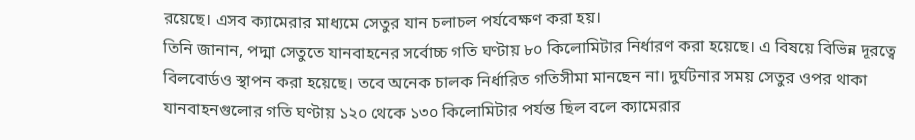রয়েছে। এসব ক্যামেরার মাধ্যমে সেতুর যান চলাচল পর্যবেক্ষণ করা হয়।
তিনি জানান, পদ্মা সেতুতে যানবাহনের সর্বোচ্চ গতি ঘণ্টায় ৮০ কিলোমিটার নির্ধারণ করা হয়েছে। এ বিষয়ে বিভিন্ন দূরত্বে বিলবোর্ডও স্থাপন করা হয়েছে। তবে অনেক চালক নির্ধারিত গতিসীমা মানছেন না। দুর্ঘটনার সময় সেতুর ওপর থাকা যানবাহনগুলোর গতি ঘণ্টায় ১২০ থেকে ১৩০ কিলোমিটার পর্যন্ত ছিল বলে ক্যামেরার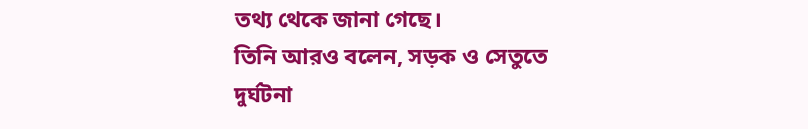তথ্য থেকে জানা গেছে।
তিনি আরও বলেন, সড়ক ও সেতুতে দুর্ঘটনা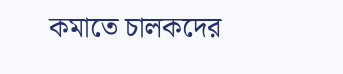কমাতে চালকদের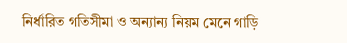নির্ধারিত গতিসীমা ও অন্যান্য নিয়ম মেনে গাড়ি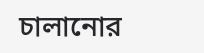চালানোর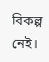বিকল্প নেই।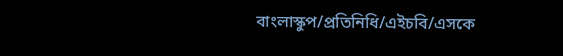বাংলাস্কুপ/প্রতিনিধি/এইচবি/এসকে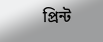প্রিন্ট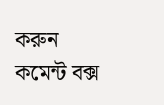করুন
কমেন্ট বক্স